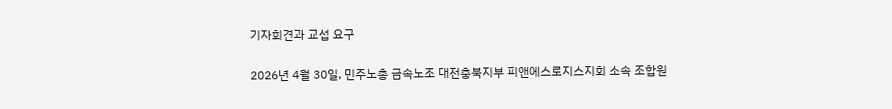기자회견과 교섭 요구

2026년 4월 30일, 민주노총 금속노조 대전충북지부 피앤에스로지스지회 소속 조합원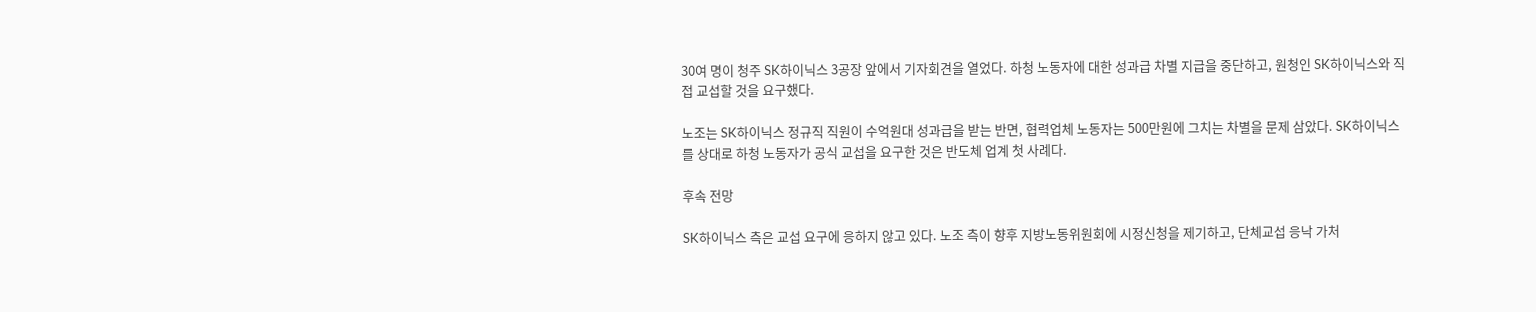30여 명이 청주 SK하이닉스 3공장 앞에서 기자회견을 열었다. 하청 노동자에 대한 성과급 차별 지급을 중단하고, 원청인 SK하이닉스와 직접 교섭할 것을 요구했다.

노조는 SK하이닉스 정규직 직원이 수억원대 성과급을 받는 반면, 협력업체 노동자는 500만원에 그치는 차별을 문제 삼았다. SK하이닉스를 상대로 하청 노동자가 공식 교섭을 요구한 것은 반도체 업계 첫 사례다.

후속 전망

SK하이닉스 측은 교섭 요구에 응하지 않고 있다. 노조 측이 향후 지방노동위원회에 시정신청을 제기하고, 단체교섭 응낙 가처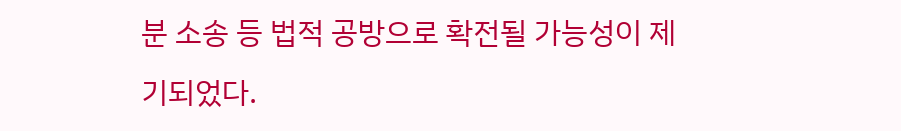분 소송 등 법적 공방으로 확전될 가능성이 제기되었다.